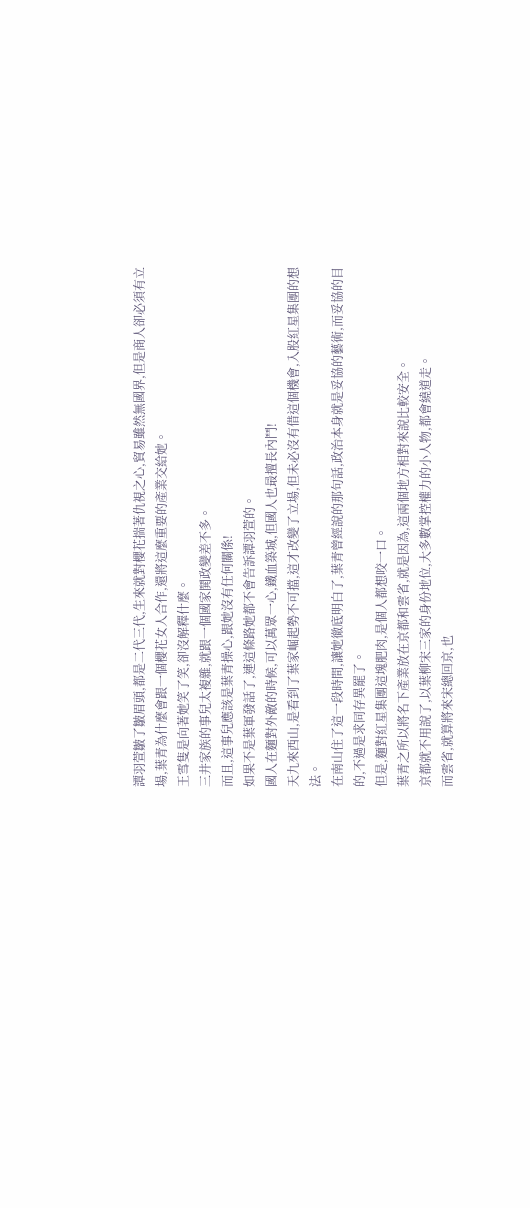譚羽萱皺了皺眉頭,都是二代三代,生來就對櫻花揣著仇視之心,貿易雖然無國界,但是商人卻必須有立場,葉青為什麼會跟一個櫻花女人合作,還將這麼重要的產業交給她。
王雪隻是向著她笑了笑,卻沒解釋什麼。
三井家族的事兒太複雜,就跟一個國家鬨政變差不多。
而且,這事兒應該是葉青操心,跟她沒有任何關係!
如果不是葉軍發話了,連這條路她都不會告訴譚羽萱的。
國人在麵對外敵的時候,可以萬眾一心,鐵血築城,但國人也最擅長內鬥!
天九來西山,是看到了葉家崛起勢不可擋,這才改變了立場,但未必沒有借這個機會,入股紅星集團的想法。
在南山住了這一段時間,讓她徹底明白了,葉青曾經說的那句話,政治本身就是妥協的藝術,而妥協的目的,不過是求同存異罷了。
但是,麵對紅星集團這塊肥肉,是個人都想咬一口。
葉青之所以將名下產業放在京都和雲省,就是因為,這兩個地方相對來說比較安全。
京都就不用說了,以葉柳宋三家的身份地位,大多數掌控權力的小人物,都會繞道走。
而雲省,就算將來宋總回京,也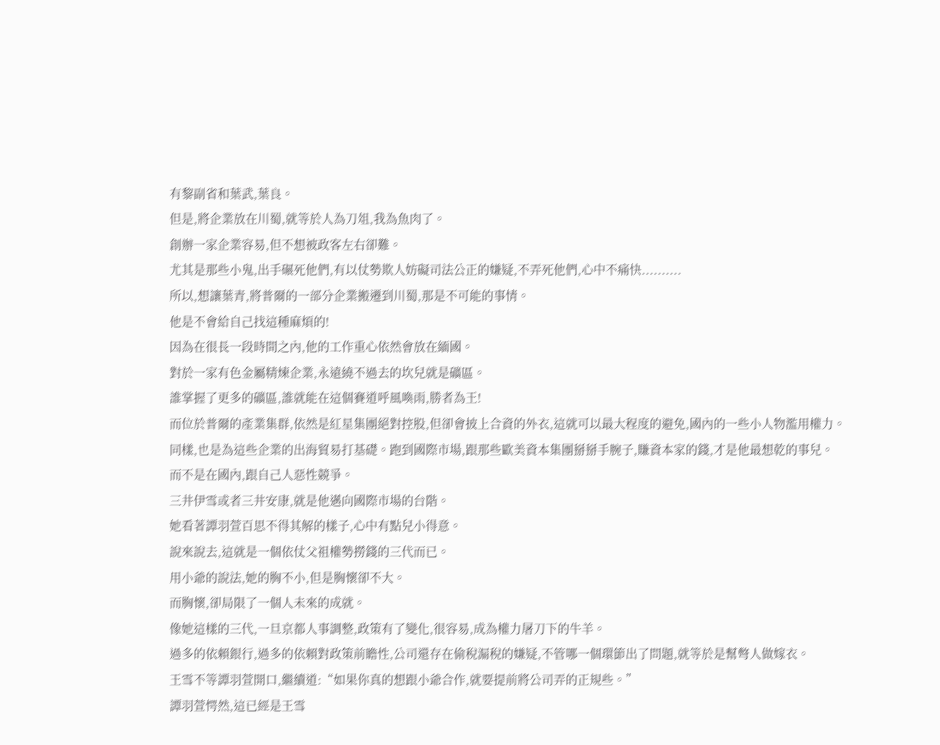有黎副省和葉武,葉良。
但是,將企業放在川蜀,就等於人為刀俎,我為魚肉了。
創辦一家企業容易,但不想被政客左右卻難。
尤其是那些小鬼,出手碾死他們,有以仗勢欺人妨礙司法公正的嫌疑,不弄死他們,心中不痛快..........
所以,想讓葉青,將普爾的一部分企業搬遷到川蜀,那是不可能的事情。
他是不會給自己找這種麻煩的!
因為在很長一段時間之內,他的工作重心依然會放在緬國。
對於一家有色金屬精煉企業,永遠繞不過去的坎兒就是礦區。
誰掌握了更多的礦區,誰就能在這個賽道呼風喚雨,勝者為王!
而位於普爾的產業集群,依然是紅星集團絕對控股,但卻會披上合資的外衣,這就可以最大程度的避免,國內的一些小人物濫用權力。
同樣,也是為這些企業的出海貿易打基礎。跑到國際市場,跟那些歐美資本集團掰掰手腕子,賺資本家的錢,才是他最想乾的事兒。
而不是在國內,跟自己人惡性競爭。
三井伊雪或者三井安康,就是他邁向國際市場的台階。
她看著譚羽萱百思不得其解的樣子,心中有點兒小得意。
說來說去,這就是一個依仗父祖權勢撈錢的三代而已。
用小爺的說法,她的胸不小,但是胸懷卻不大。
而胸懷,卻局限了一個人未來的成就。
像她這樣的三代,一旦京都人事調整,政策有了變化,很容易,成為權力屠刀下的牛羊。
過多的依賴銀行,過多的依賴對政策前瞻性,公司還存在偷稅漏稅的嫌疑,不管哪一個環節出了問題,就等於是幫彆人做嫁衣。
王雪不等譚羽萱開口,繼續道:“如果你真的想跟小爺合作,就要提前將公司弄的正規些。”
譚羽萱愕然,這已經是王雪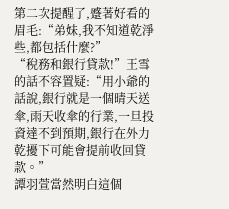第二次提醒了,蹙著好看的眉毛:“弟妹,我不知道乾淨些,都包括什麼?”
“稅務和銀行貸款!”王雪的話不容置疑:“用小爺的話說,銀行就是一個晴天送傘,雨天收傘的行業,一旦投資達不到預期,銀行在外力乾擾下可能會提前收回貸款。”
譚羽萱當然明白這個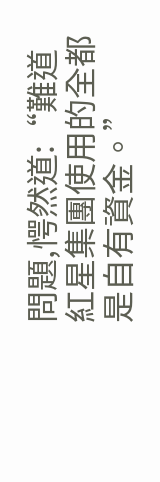問題,愕然道:“難道紅星集團使用的全都是自有資金。”